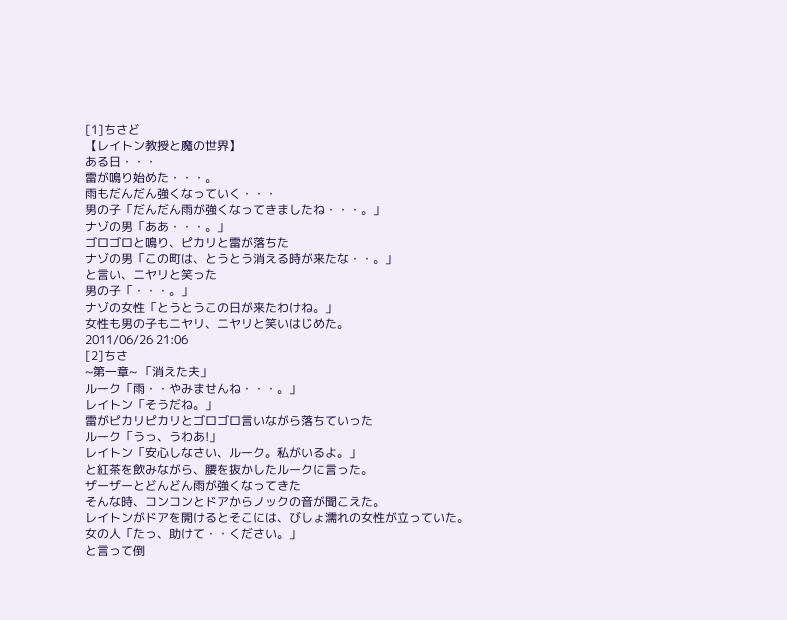[1]ちさど
【レイトン教授と魔の世界】
ある日・・・
雷が鳴り始めた・・・。
雨もだんだん強くなっていく・・・
男の子「だんだん雨が強くなってきましたね・・・。」
ナゾの男「ああ・・・。」
ゴロゴロと鳴り、ピカリと雷が落ちた
ナゾの男「この町は、とうとう消える時が来たな・・。」
と言い、ニヤリと笑った
男の子「・・・。」
ナゾの女性「とうとうこの日が来たわけね。」
女性も男の子もニヤリ、ニヤリと笑いはじめた。
2011/06/26 21:06
[2]ちさ
~第一章~ 「消えた夫」
ルーク「雨・・やみませんね・・・。」
レイトン「そうだね。」
雷がピカリピカリとゴロゴロ言いながら落ちていった
ルーク「うっ、うわあ!」
レイトン「安心しなさい、ルーク。私がいるよ。」
と紅茶を飲みながら、腰を抜かしたルークに言った。
ザーザーとどんどん雨が強くなってきた
そんな時、コンコンとドアからノックの音が聞こえた。
レイトンがドアを開けるとそこには、びしょ濡れの女性が立っていた。
女の人「たっ、助けて・・ください。」
と言って倒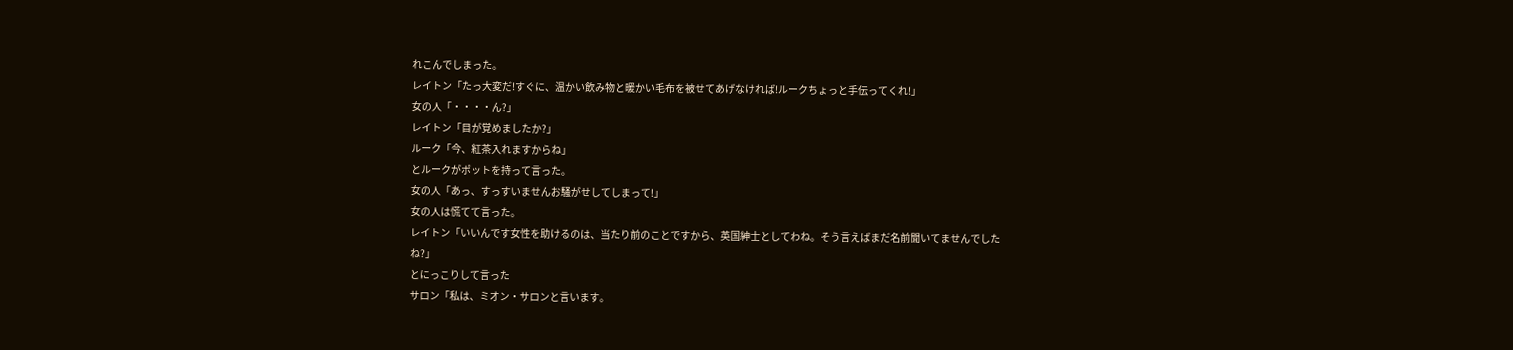れこんでしまった。
レイトン「たっ大変だ!すぐに、温かい飲み物と暖かい毛布を被せてあげなければ!ルークちょっと手伝ってくれ!」
女の人「・・・・ん?」
レイトン「目が覚めましたか?」
ルーク「今、紅茶入れますからね」
とルークがポットを持って言った。
女の人「あっ、すっすいませんお騒がせしてしまって!」
女の人は慌てて言った。
レイトン「いいんです女性を助けるのは、当たり前のことですから、英国紳士としてわね。そう言えばまだ名前聞いてませんでしたね?」
とにっこりして言った
サロン「私は、ミオン・サロンと言います。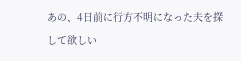あの、4日前に行方不明になった夫を探して欲しい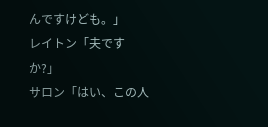んですけども。」
レイトン「夫ですか?」
サロン「はい、この人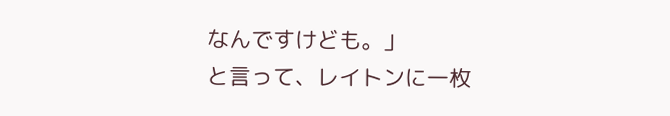なんですけども。」
と言って、レイトンに一枚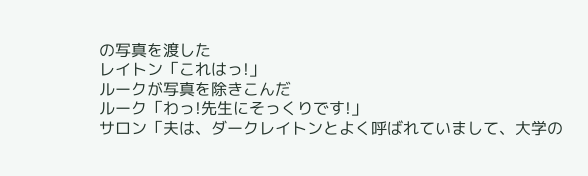の写真を渡した
レイトン「これはっ!」
ルークが写真を除きこんだ
ルーク「わっ!先生にそっくりです!」
サロン「夫は、ダークレイトンとよく呼ばれていまして、大学の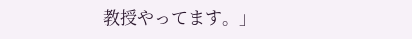教授やってます。」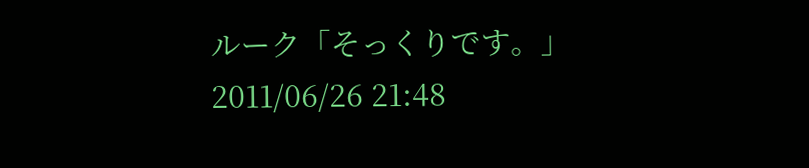ルーク「そっくりです。」
2011/06/26 21:48